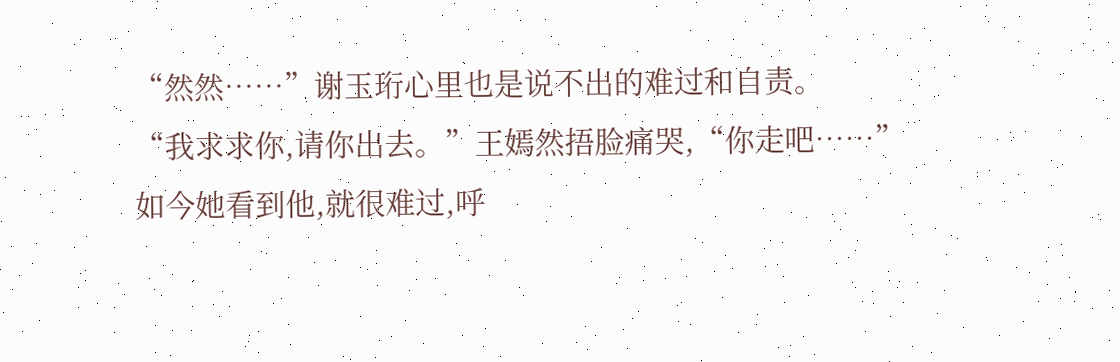“然然……”谢玉珩心里也是说不出的难过和自责。
“我求求你,请你出去。”王嫣然捂脸痛哭,“你走吧……”
如今她看到他,就很难过,呼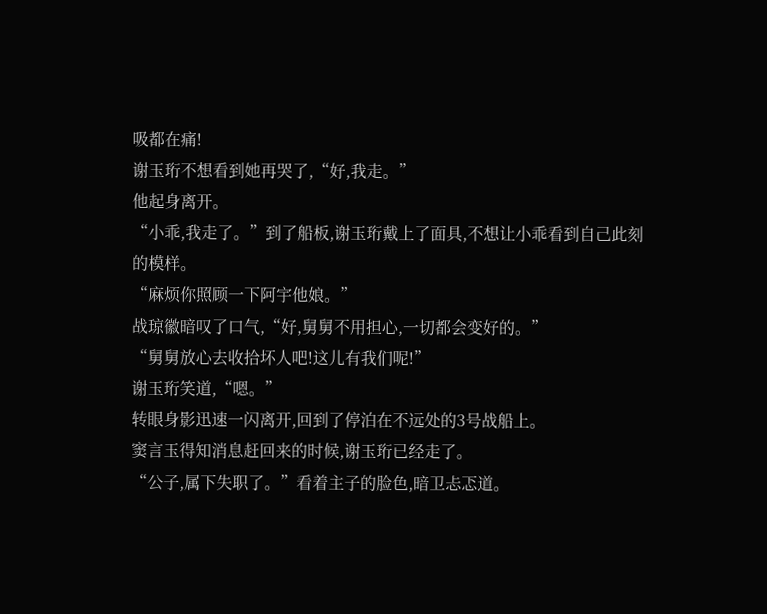吸都在痛!
谢玉珩不想看到她再哭了,“好,我走。”
他起身离开。
“小乖,我走了。”到了船板,谢玉珩戴上了面具,不想让小乖看到自己此刻的模样。
“麻烦你照顾一下阿宇他娘。”
战琼徽暗叹了口气,“好,舅舅不用担心,一切都会变好的。”
“舅舅放心去收拾坏人吧!这儿有我们呢!”
谢玉珩笑道,“嗯。”
转眼身影迅速一闪离开,回到了停泊在不远处的3号战船上。
窦言玉得知消息赶回来的时候,谢玉珩已经走了。
“公子,属下失职了。”看着主子的脸色,暗卫忐忑道。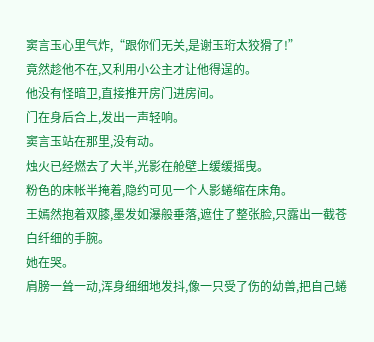窦言玉心里气炸,“跟你们无关,是谢玉珩太狡猾了!”
竟然趁他不在,又利用小公主才让他得逞的。
他没有怪暗卫,直接推开房门进房间。
门在身后合上,发出一声轻响。
窦言玉站在那里,没有动。
烛火已经燃去了大半,光影在舱壁上缓缓摇曳。
粉色的床帐半掩着,隐约可见一个人影蜷缩在床角。
王嫣然抱着双膝,墨发如瀑般垂落,遮住了整张脸,只露出一截苍白纤细的手腕。
她在哭。
肩膀一耸一动,浑身细细地发抖,像一只受了伤的幼兽,把自己蜷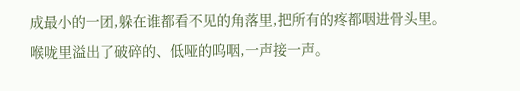成最小的一团,躲在谁都看不见的角落里,把所有的疼都咽进骨头里。
喉咙里溢出了破碎的、低哑的呜咽,一声接一声。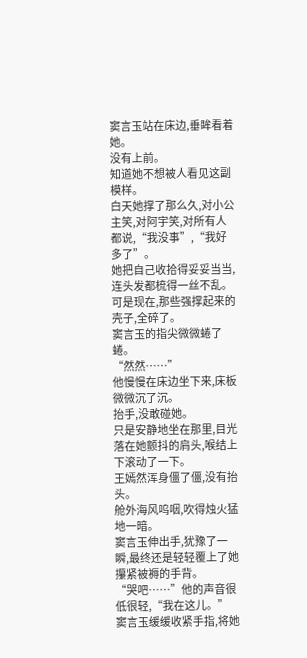窦言玉站在床边,垂眸看着她。
没有上前。
知道她不想被人看见这副模样。
白天她撑了那么久,对小公主笑,对阿宇笑,对所有人都说,“我没事”,“我好多了”。
她把自己收拾得妥妥当当,连头发都梳得一丝不乱。
可是现在,那些强撑起来的壳子,全碎了。
窦言玉的指尖微微蜷了蜷。
“然然……”
他慢慢在床边坐下来,床板微微沉了沉。
抬手,没敢碰她。
只是安静地坐在那里,目光落在她颤抖的肩头,喉结上下滚动了一下。
王嫣然浑身僵了僵,没有抬头。
舱外海风呜咽,吹得烛火猛地一暗。
窦言玉伸出手,犹豫了一瞬,最终还是轻轻覆上了她攥紧被褥的手背。
“哭吧……”他的声音很低很轻,“我在这儿。”
窦言玉缓缓收紧手指,将她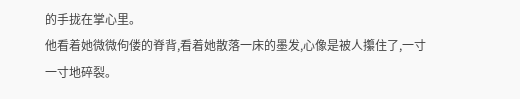的手拢在掌心里。
他看着她微微佝偻的脊背,看着她散落一床的墨发,心像是被人攥住了,一寸一寸地碎裂。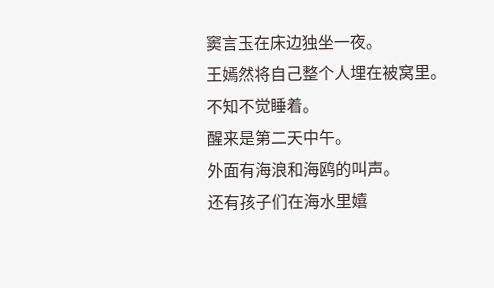窦言玉在床边独坐一夜。
王嫣然将自己整个人埋在被窝里。
不知不觉睡着。
醒来是第二天中午。
外面有海浪和海鸥的叫声。
还有孩子们在海水里嬉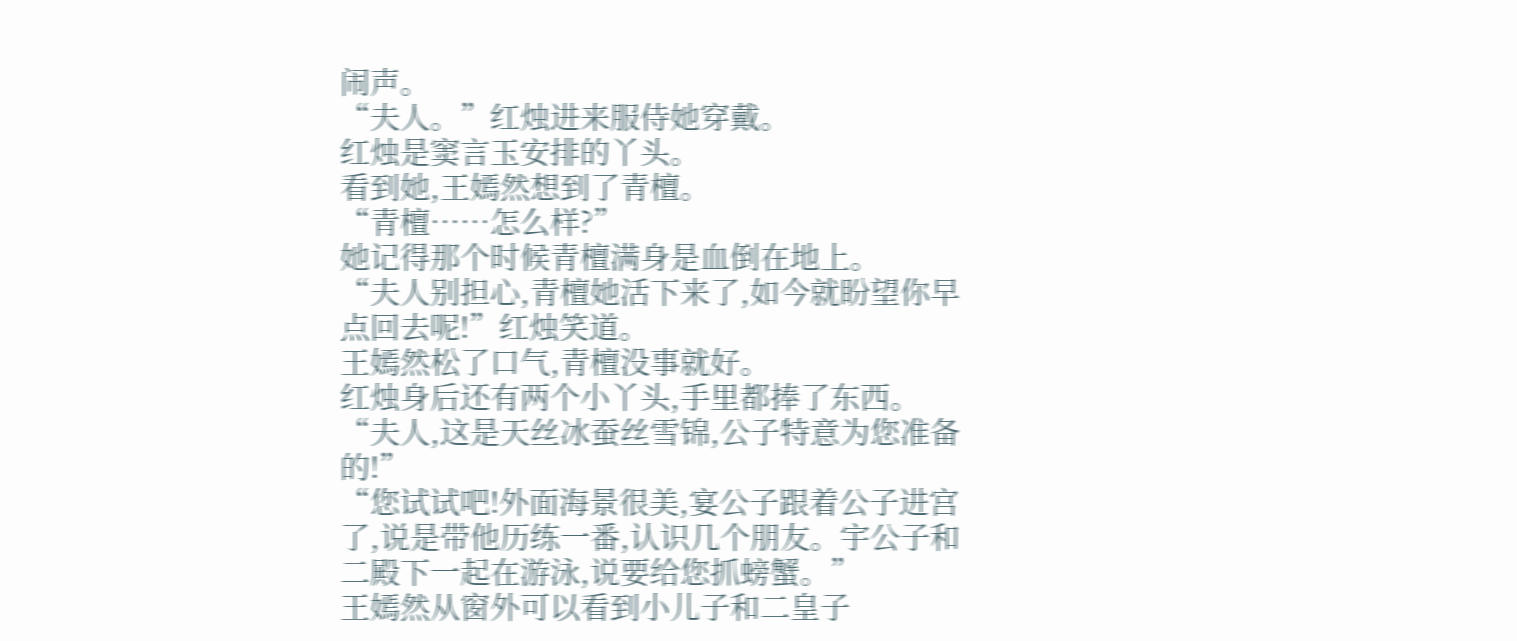闹声。
“夫人。”红烛进来服侍她穿戴。
红烛是窦言玉安排的丫头。
看到她,王嫣然想到了青檀。
“青檀……怎么样?”
她记得那个时候青檀满身是血倒在地上。
“夫人别担心,青檀她活下来了,如今就盼望你早点回去呢!”红烛笑道。
王嫣然松了口气,青檀没事就好。
红烛身后还有两个小丫头,手里都捧了东西。
“夫人,这是天丝冰蚕丝雪锦,公子特意为您准备的!”
“您试试吧!外面海景很美,宴公子跟着公子进宫了,说是带他历练一番,认识几个朋友。宇公子和二殿下一起在游泳,说要给您抓螃蟹。”
王嫣然从窗外可以看到小儿子和二皇子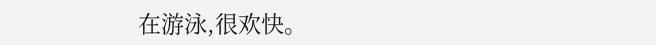在游泳,很欢快。